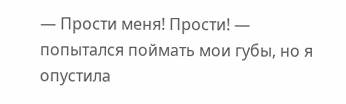— Прости меня! Прости! — попытался поймать мои губы, но я опустила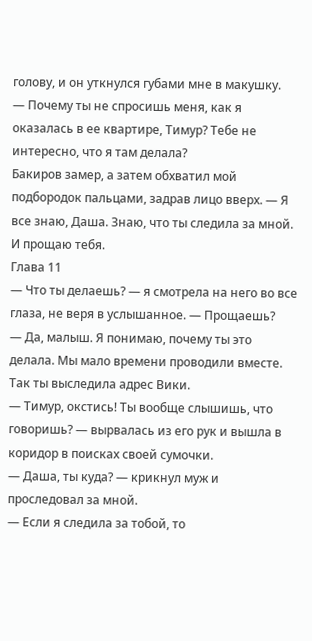голову, и он уткнулся губами мне в макушку.
— Почему ты не спросишь меня, как я оказалась в ее квартире, Тимур? Тебе не интересно, что я там делала?
Бакиров замер, а затем обхватил мой подбородок пальцами, задрав лицо вверх. — Я все знаю, Даша. Знаю, что ты следила за мной. И прощаю тебя.
Глава 11
— Что ты делаешь? — я смотрела на него во все глаза, не веря в услышанное. — Прощаешь?
— Да, малыш. Я понимаю, почему ты это делала. Мы мало времени проводили вместе. Так ты выследила адрес Вики.
— Тимур, окстись! Ты вообще слышишь, что говоришь? — вырвалась из его рук и вышла в коридор в поисках своей сумочки.
— Даша, ты куда? — крикнул муж и проследовал за мной.
— Если я следила за тобой, то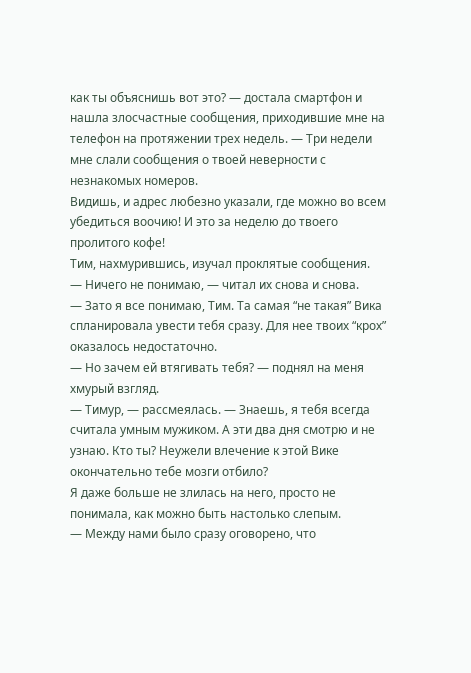как ты объяснишь вот это? — достала смартфон и нашла злосчастные сообщения, приходившие мне на телефон на протяжении трех недель. — Три недели мне слали сообщения о твоей неверности с незнакомых номеров.
Видишь, и адрес любезно указали, где можно во всем убедиться воочию! И это за неделю до твоего пролитого кофе!
Тим, нахмурившись, изучал проклятые сообщения.
— Ничего не понимаю, — читал их снова и снова.
— Зато я все понимаю, Тим. Та самая “не такая” Вика спланировала увести тебя сразу. Для нее твоих “крох” оказалось недостаточно.
— Но зачем ей втягивать тебя? — поднял на меня хмурый взгляд.
— Тимур, — рассмеялась. — Знаешь, я тебя всегда считала умным мужиком. А эти два дня смотрю и не узнаю. Кто ты? Неужели влечение к этой Вике окончательно тебе мозги отбило?
Я даже больше не злилась на него, просто не понимала, как можно быть настолько слепым.
— Между нами было сразу оговорено, что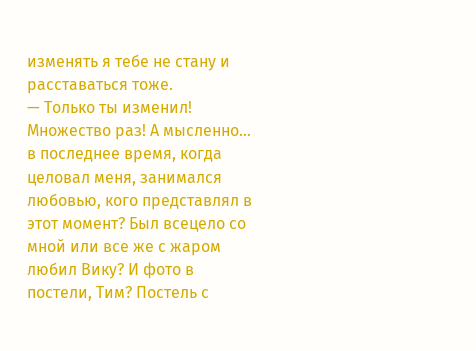изменять я тебе не стану и расставаться тоже.
— Только ты изменил! Множество раз! А мысленно… в последнее время, когда целовал меня, занимался любовью, кого представлял в этот момент? Был всецело со мной или все же с жаром любил Вику? И фото в постели, Тим? Постель с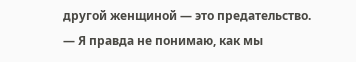другой женщиной — это предательство.
— Я правда не понимаю, как мы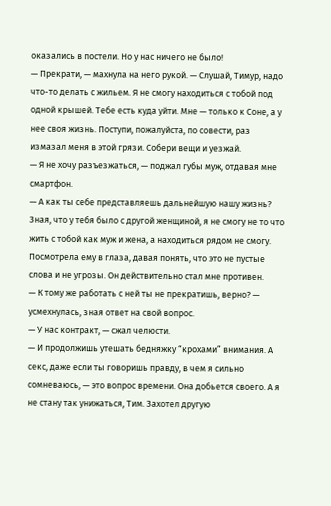оказались в постели. Но у нас ничего не было!
— Прекрати, — махнула на него рукой. — Слушай, Тимур, надо что-то делать с жильем. Я не смогу находиться с тобой под одной крышей. Тебе есть куда уйти. Мне — только к Соне, а у нее своя жизнь. Поступи, пожалуйста, по совести, раз измазал меня в этой грязи. Собери вещи и уезжай.
— Я не хочу разъезжаться, — поджал губы муж, отдавая мне смартфон.
— А как ты себе представляешь дальнейшую нашу жизнь? Зная, что у тебя было с другой женщиной, я не смогу не то что жить с тобой как муж и жена, а находиться рядом не смогу.
Посмотрела ему в глаза, давая понять, что это не пустые слова и не угрозы. Он действительно стал мне противен.
— К тому же работать с ней ты не прекратишь, верно? — усмехнулась, зная ответ на свой вопрос.
— У нас контракт, — сжал челюсти.
— И продолжишь утешать бедняжку “крохами” внимания. А секс, даже если ты говоришь правду, в чем я сильно сомневаюсь, — это вопрос времени. Она добьется своего. А я не стану так унижаться, Тим. Захотел другую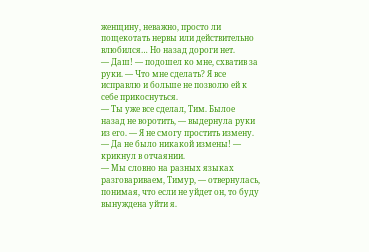женщину, неважно, просто ли пощекотать нервы или действительно влюбился… Но назад дороги нет.
— Даш! — подошел ко мне, схватив за руки. — Что мне сделать? Я все исправлю и больше не позволю ей к себе прикоснуться.
— Ты уже все сделал, Тим. Былое назад не воротить, — выдернула руки из его. — Я не смогу простить измену.
— Да не было никакой измены! — крикнул в отчаянии.
— Мы словно на разных языках разговариваем, Тимур, — отвернулась, понимая, что если не уйдет он, то буду вынуждена уйти я.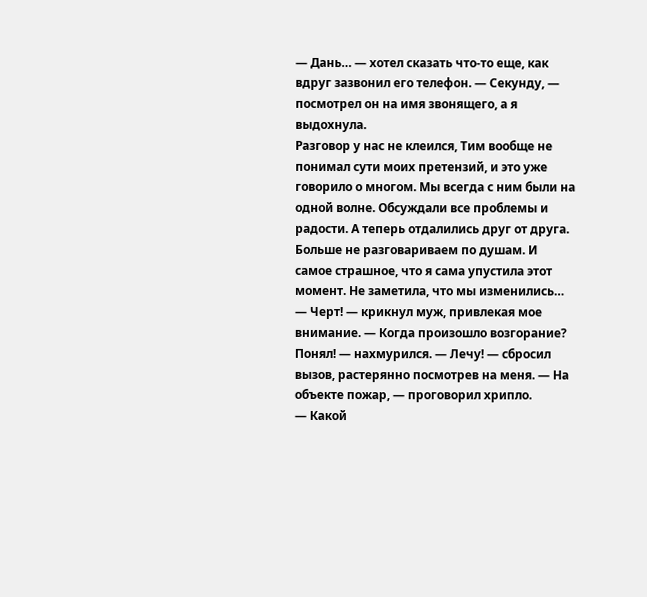— Дань… — хотел сказать что-то еще, как вдруг зазвонил его телефон. — Секунду, — посмотрел он на имя звонящего, а я выдохнула.
Разговор у нас не клеился, Тим вообще не понимал сути моих претензий, и это уже говорило о многом. Мы всегда с ним были на одной волне. Обсуждали все проблемы и радости. А теперь отдалились друг от друга. Больше не разговариваем по душам. И самое страшное, что я сама упустила этот момент. Не заметила, что мы изменились…
— Черт! — крикнул муж, привлекая мое внимание. — Когда произошло возгорание? Понял! — нахмурился. — Лечу! — сбросил вызов, растерянно посмотрев на меня. — На объекте пожар, — проговорил хрипло.
— Какой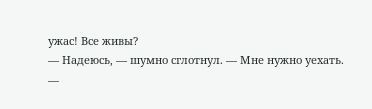ужас! Все живы?
— Надеюсь, — шумно сглотнул. — Мне нужно уехать.
—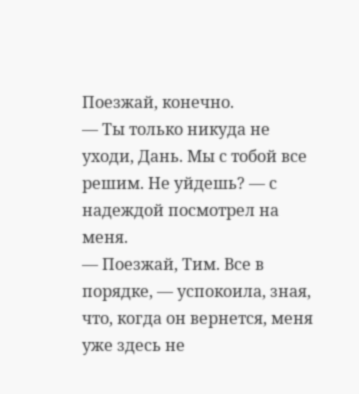Поезжай, конечно.
— Ты только никуда не уходи, Дань. Мы с тобой все решим. Не уйдешь? — с надеждой посмотрел на меня.
— Поезжай, Тим. Все в порядке, — успокоила, зная, что, когда он вернется, меня уже здесь не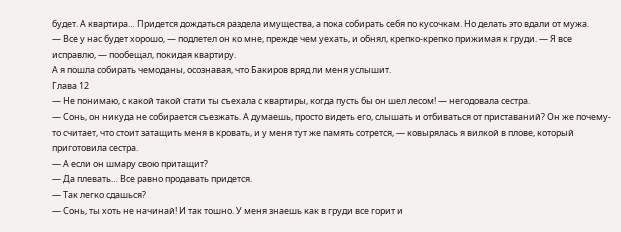будет. А квартира… Придется дождаться раздела имущества, а пока собирать себя по кусочкам. Но делать это вдали от мужа.
— Все у нас будет хорошо, — подлетел он ко мне, прежде чем уехать, и обнял, крепко-крепко прижимая к груди. — Я все исправлю, — пообещал, покидая квартиру.
А я пошла собирать чемоданы, осознавая, что Бакиров вряд ли меня услышит.
Глава 12
— Не понимаю, с какой такой стати ты съехала с квартиры, когда пусть бы он шел лесом! — негодовала сестра.
— Сонь, он никуда не собирается съезжать. А думаешь, просто видеть его, слышать и отбиваться от приставаний? Он же почему-то считает, что стоит затащить меня в кровать, и у меня тут же память сотрется, — ковырялась я вилкой в плове, который приготовила сестра.
— А если он шмару свою притащит?
— Да плевать… Все равно продавать придется.
— Так легко сдашься?
— Сонь, ты хоть не начинай! И так тошно. У меня знаешь как в груди все горит и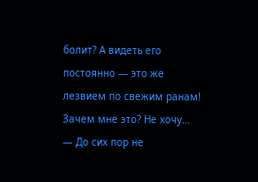болит? А видеть его постоянно — это же лезвием по свежим ранам! Зачем мне это? Не хочу…
— До сих пор не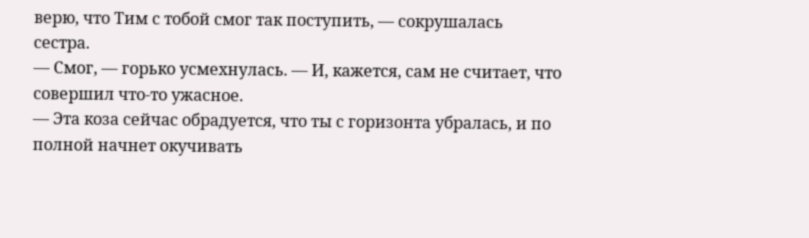верю, что Тим с тобой смог так поступить, — сокрушалась сестра.
— Смог, — горько усмехнулась. — И, кажется, сам не считает, что совершил что-то ужасное.
— Эта коза сейчас обрадуется, что ты с горизонта убралась, и по полной начнет окучивать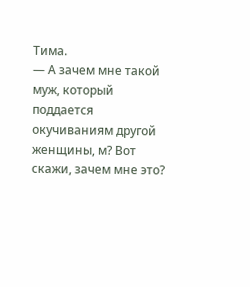Тима.
— А зачем мне такой муж, который поддается окучиваниям другой женщины, м? Вот скажи, зачем мне это?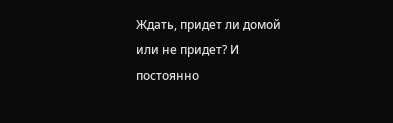Ждать, придет ли домой или не придет? И постоянно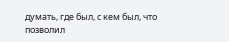думать, где был, с кем был, что позволил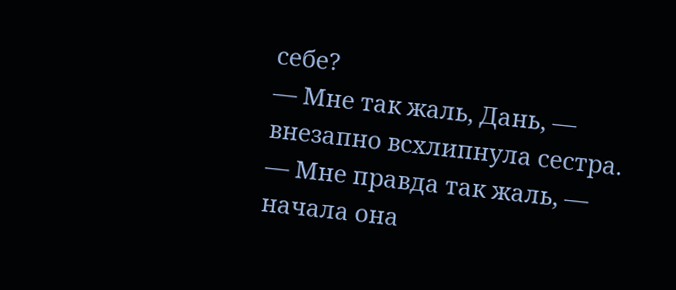себе?
— Мне так жаль, Дань, — внезапно всхлипнула сестра. — Мне правда так жаль, — начала она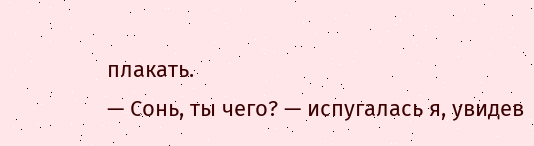плакать.
— Сонь, ты чего? — испугалась я, увидев